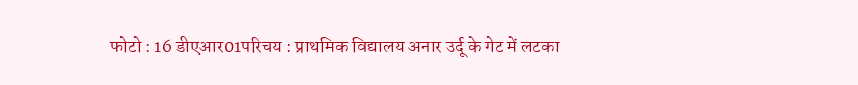फोटो : 16 डीएआर01परिचय : प्राथमिक विद्यालय अनार उर्दू के गेट में लटका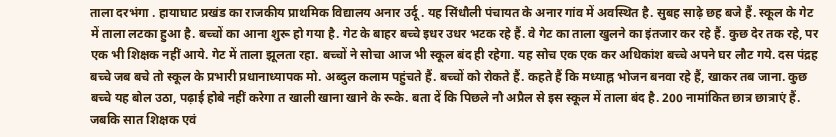ताला दरभंगा . हायाघाट प्रखंड का राजकीय प्राथमिक विद्यालय अनार उर्दू . यह सिंधौली पंचायत के अनार गांव में अवस्थित है. सुबह साढ़े छह बजे हैं. स्कूल के गेट में ताला लटका हुआ है. बच्चों का आना शुरू हो गया है. गेट के बाहर बच्चे इधर उधर भटक रहे हैं. वे गेट का ताला खुलने का इंतजार कर रहे हैं. कुछ देर तक रहे, पर एक भी शिक्षक नहीं आये. गेट में ताला झूलता रहा. बच्चों ने सोचा आज भी स्कूल बंद ही रहेगा. यह सोच एक एक कर अधिकांश बच्चे अपने घर लौट गये. दस पंद्रह बच्चे जब बचे तो स्कूल के प्रभारी प्रधानाध्यापक मो. अब्दुल कलाम पहुंचते हैं. बच्चों को रोकते हैं. कहते हैं कि मध्याह्न भोजन बनवा रहे हैं, खाकर तब जाना. कुछ बच्चे यह बोल उठा, पढ़ाई होबे नहीं करेगा त खाली खाना खाने के रूके. बता दें कि पिछले नौ अप्रैल से इस स्कूल में ताला बंद है. 200 नामांकित छात्र छात्राएं हैं. जबकि सात शिक्षक एवं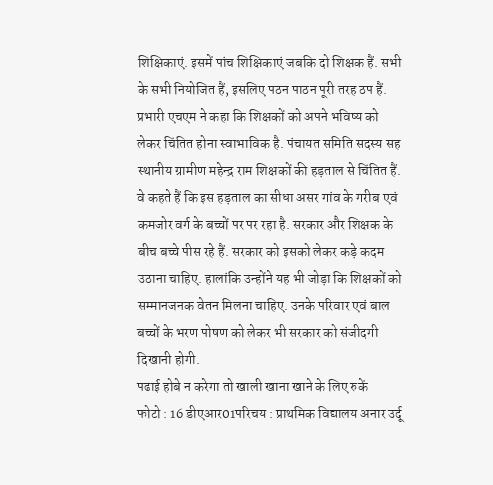शिक्षिकाएं. इसमें पांच शिक्षिकाएं जबकि दो शिक्षक हैं. सभी के सभी नियोजित हैं, इसलिए पठन पाठन पूरी तरह ठप हैं. प्रभारी एचएम ने कहा कि शिक्षकों को अपने भविष्य को लेकर चिंतित होना स्वाभाविक है. पंचायत समिति सदस्य सह स्थानीय ग्रामीण महेन्द्र राम शिक्षकों की हड़ताल से चिंतित हैं. वे कहते हैं कि इस हड़ताल का सीधा असर गांव के गरीब एवं कमजोर वर्ग के बच्चों पर पर रहा है. सरकार और शिक्षक के बीच बच्चे पीस रहे हैं. सरकार को इसको लेकर कड़े कदम उठाना चाहिए. हालांकि उन्होंने यह भी जोड़ा कि शिक्षकों को सम्मानजनक वेतन मिलना चाहिए. उनके परिवार एवं बाल बच्चों के भरण पोषण को लेकर भी सरकार को संजीदगी दिखानी होगी.
पढाई होबे न करेगा तो खाली खाना खाने के लिए रुकें
फोटो : 16 डीएआर01परिचय : प्राथमिक विद्यालय अनार उर्दू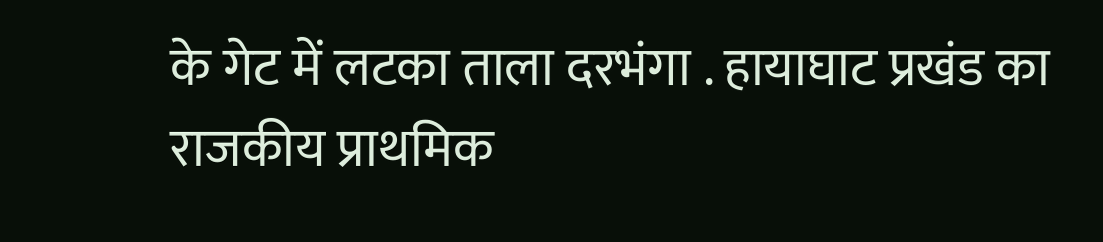के गेट में लटका ताला दरभंगा . हायाघाट प्रखंड का राजकीय प्राथमिक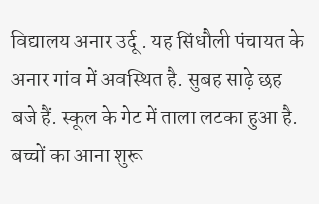विद्यालय अनार उर्दू . यह सिंधौली पंचायत के अनार गांव में अवस्थित है. सुबह साढ़े छह बजे हैं. स्कूल के गेट में ताला लटका हुआ है. बच्चों का आना शुरू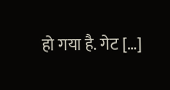हो गया है. गेट […]